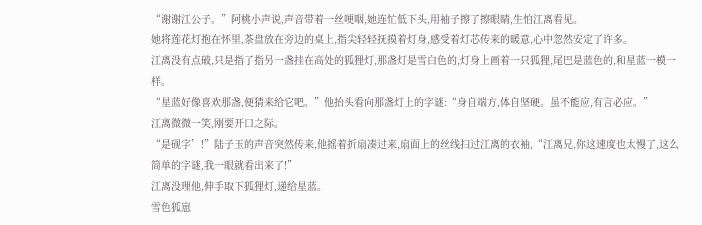“谢谢江公子。”阿桃小声说,声音带着一丝哽咽,她连忙低下头,用袖子擦了擦眼睛,生怕江离看见。
她将莲花灯抱在怀里,茶盘放在旁边的桌上,指尖轻轻抚摸着灯身,感受着灯芯传来的暖意,心中忽然安定了许多。
江离没有点破,只是指了指另一盏挂在高处的狐狸灯,那盏灯是雪白色的,灯身上画着一只狐狸,尾巴是蓝色的,和星蓝一模一样。
“星蓝好像喜欢那盏,便猜来给它吧。”他抬头看向那盏灯上的字谜:“身自端方,体自坚硬。虽不能应,有言必应。”
江离微微一笑,刚要开口之际。
“是砚字’!”陆子玉的声音突然传来,他摇着折扇凑过来,扇面上的丝线扫过江离的衣袖,“江离兄,你这速度也太慢了,这么简单的字谜,我一眼就看出来了!”
江离没理他,伸手取下狐狸灯,递给星蓝。
雪色狐崽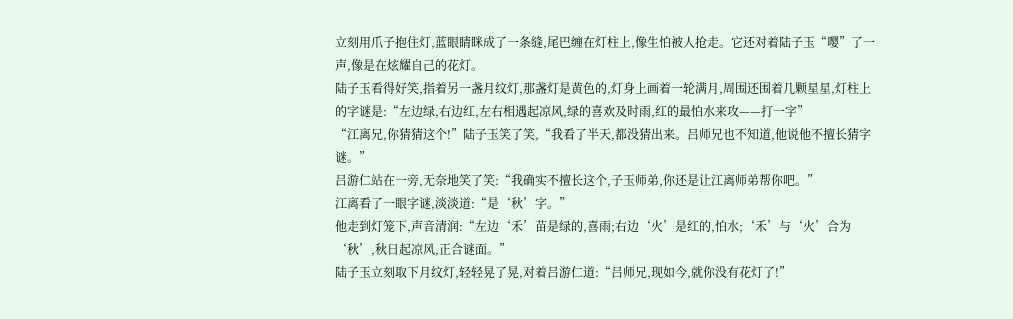立刻用爪子抱住灯,蓝眼睛眯成了一条缝,尾巴缠在灯柱上,像生怕被人抢走。它还对着陆子玉“嘤”了一声,像是在炫耀自己的花灯。
陆子玉看得好笑,指着另一盏月纹灯,那盏灯是黄色的,灯身上画着一轮满月,周围还围着几颗星星,灯柱上的字谜是:“左边绿,右边红,左右相遇起凉风,绿的喜欢及时雨,红的最怕水来攻——打一字”
“江离兄,你猜猜这个!”陆子玉笑了笑,“我看了半天,都没猜出来。吕师兄也不知道,他说他不擅长猜字谜。”
吕游仁站在一旁,无奈地笑了笑:“我确实不擅长这个,子玉师弟,你还是让江离师弟帮你吧。”
江离看了一眼字谜,淡淡道:“是‘秋’字。”
他走到灯笼下,声音清润:“左边‘禾’苗是绿的,喜雨;右边‘火’是红的,怕水;‘禾’与‘火’合为‘秋’,秋日起凉风,正合谜面。”
陆子玉立刻取下月纹灯,轻轻晃了晃,对着吕游仁道:“吕师兄,现如今,就你没有花灯了!”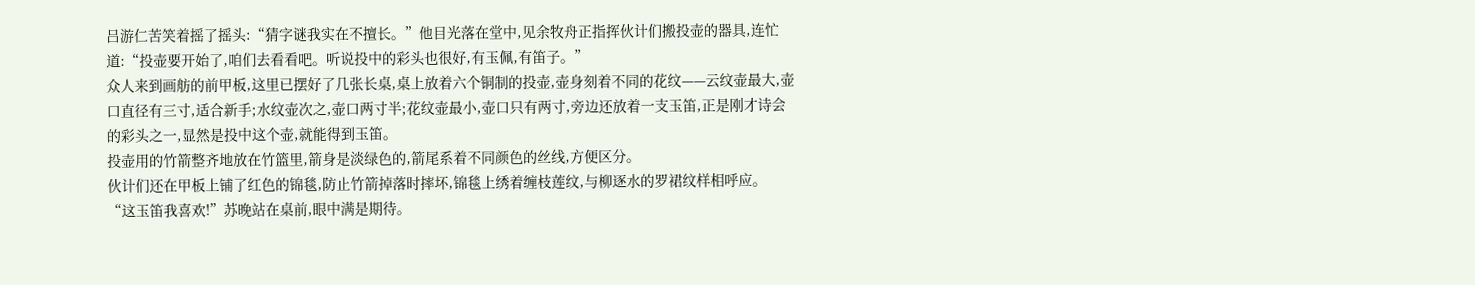吕游仁苦笑着摇了摇头:“猜字谜我实在不擅长。”他目光落在堂中,见余牧舟正指挥伙计们搬投壶的器具,连忙道:“投壶要开始了,咱们去看看吧。听说投中的彩头也很好,有玉佩,有笛子。”
众人来到画舫的前甲板,这里已摆好了几张长桌,桌上放着六个铜制的投壶,壶身刻着不同的花纹——云纹壶最大,壶口直径有三寸,适合新手;水纹壶次之,壶口两寸半;花纹壶最小,壶口只有两寸,旁边还放着一支玉笛,正是刚才诗会的彩头之一,显然是投中这个壶,就能得到玉笛。
投壶用的竹箭整齐地放在竹篮里,箭身是淡绿色的,箭尾系着不同颜色的丝线,方便区分。
伙计们还在甲板上铺了红色的锦毯,防止竹箭掉落时摔坏,锦毯上绣着缠枝莲纹,与柳逐水的罗裙纹样相呼应。
“这玉笛我喜欢!”苏晚站在桌前,眼中满是期待。